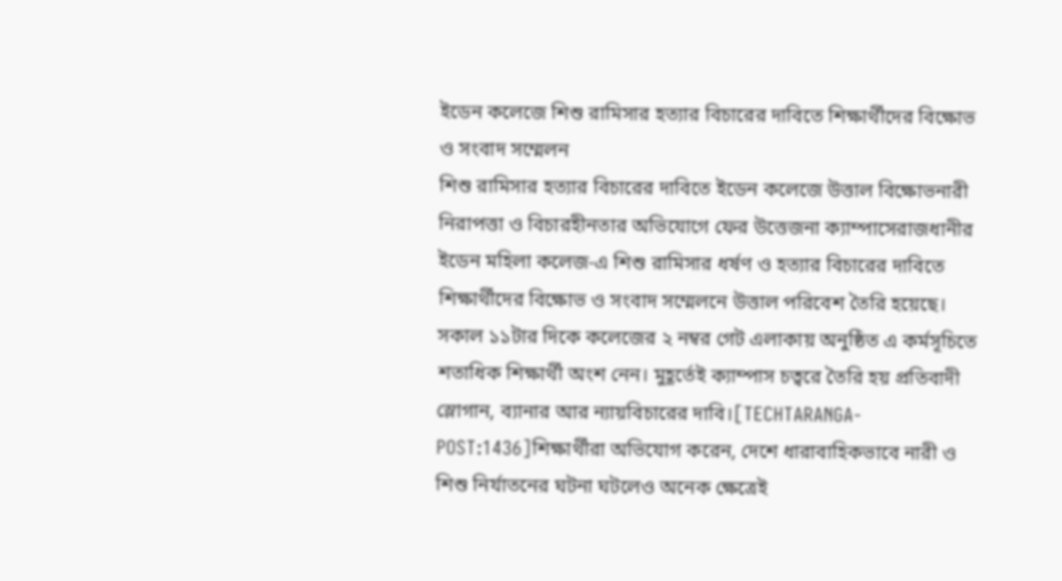ইডেন কলেজে শিশু রামিসার হত্যার বিচারের দাবিতে শিক্ষার্থীদের বিক্ষোভ ও সংবাদ সম্মেলন
শিশু রামিসার হত্যার বিচারের দাবিতে ইডেন কলেজে উত্তাল বিক্ষোভনারী নিরাপত্তা ও বিচারহীনতার অভিযোগে ফের উত্তেজনা ক্যাম্পাসেরাজধানীর ইডেন মহিলা কলেজ-এ শিশু রামিসার ধর্ষণ ও হত্যার বিচারের দাবিতে শিক্ষার্থীদের বিক্ষোভ ও সংবাদ সম্মেলনে উত্তাল পরিবেশ তৈরি হয়েছে। সকাল ১১টার দিকে কলেজের ২ নম্বর গেট এলাকায় অনুষ্ঠিত এ কর্মসূচিতে শতাধিক শিক্ষার্থী অংশ নেন। মুহূর্তেই ক্যাম্পাস চত্বরে তৈরি হয় প্রতিবাদী স্লোগান, ব্যানার আর ন্যায়বিচারের দাবি।[TECHTARANGA-POST:1436]শিক্ষার্থীরা অভিযোগ করেন, দেশে ধারাবাহিকভাবে নারী ও শিশু নির্যাতনের ঘটনা ঘটলেও অনেক ক্ষেত্রেই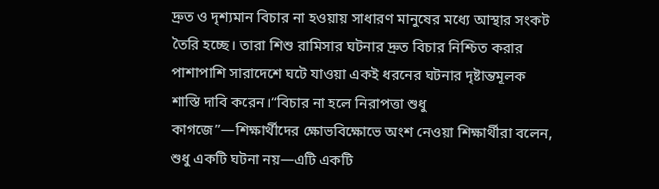দ্রুত ও দৃশ্যমান বিচার না হওয়ায় সাধারণ মানুষের মধ্যে আস্থার সংকট তৈরি হচ্ছে। তারা শিশু রামিসার ঘটনার দ্রুত বিচার নিশ্চিত করার পাশাপাশি সারাদেশে ঘটে যাওয়া একই ধরনের ঘটনার দৃষ্টান্তমূলক শাস্তি দাবি করেন।“বিচার না হলে নিরাপত্তা শুধু কাগজে”—শিক্ষার্থীদের ক্ষোভবিক্ষোভে অংশ নেওয়া শিক্ষার্থীরা বলেন, শুধু একটি ঘটনা নয়—এটি একটি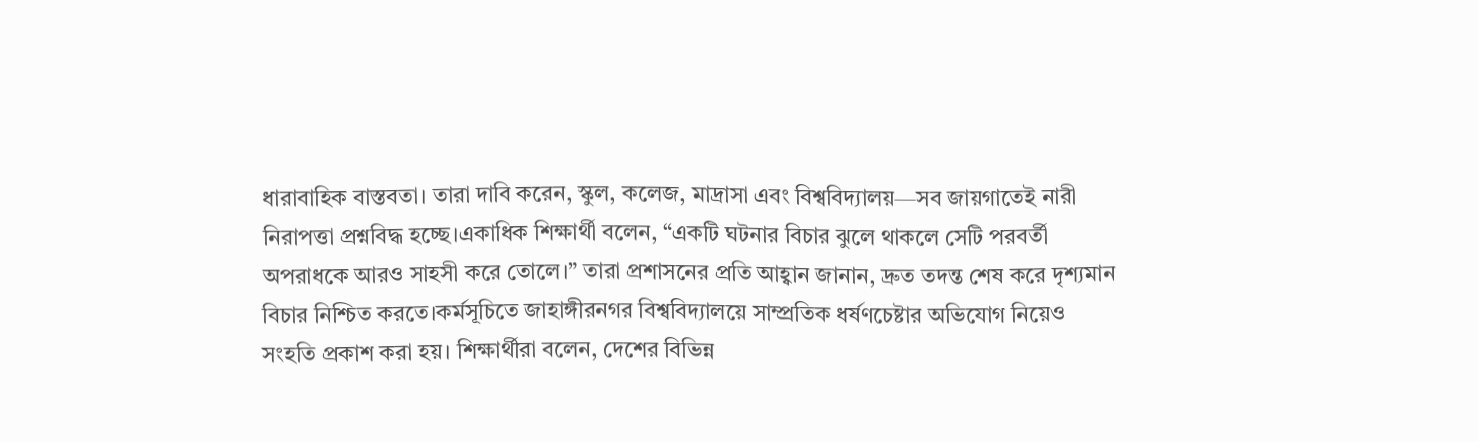ধারাবাহিক বাস্তবতা। তারা দাবি করেন, স্কুল, কলেজ, মাদ্রাসা এবং বিশ্ববিদ্যালয়—সব জায়গাতেই নারী নিরাপত্তা প্রশ্নবিদ্ধ হচ্ছে।একাধিক শিক্ষার্থী বলেন, “একটি ঘটনার বিচার ঝুলে থাকলে সেটি পরবর্তী অপরাধকে আরও সাহসী করে তোলে।” তারা প্রশাসনের প্রতি আহ্বান জানান, দ্রুত তদন্ত শেষ করে দৃশ্যমান বিচার নিশ্চিত করতে।কর্মসূচিতে জাহাঙ্গীরনগর বিশ্ববিদ্যালয়ে সাম্প্রতিক ধর্ষণচেষ্টার অভিযোগ নিয়েও সংহতি প্রকাশ করা হয়। শিক্ষার্থীরা বলেন, দেশের বিভিন্ন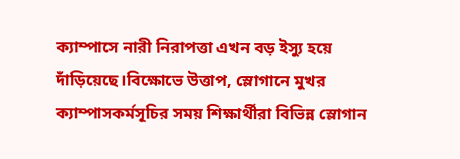ক্যাম্পাসে নারী নিরাপত্তা এখন বড় ইস্যু হয়ে দাঁড়িয়েছে।বিক্ষোভে উত্তাপ, স্লোগানে মুখর ক্যাম্পাসকর্মসূচির সময় শিক্ষার্থীরা বিভিন্ন স্লোগান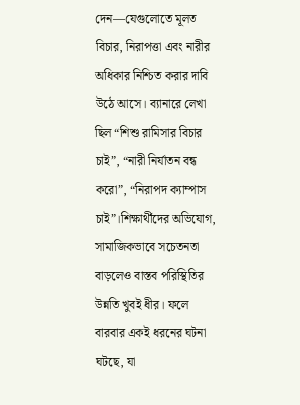দেন—যেগুলোতে মূলত বিচার, নিরাপত্তা এবং নারীর অধিকার নিশ্চিত করার দাবি উঠে আসে। ব্যানারে লেখা ছিল “শিশু রামিসার বিচার চাই”, “নারী নির্যাতন বন্ধ করো”, “নিরাপদ ক্যাম্পাস চাই”।শিক্ষার্থীদের অভিযোগ, সামাজিকভাবে সচেতনতা বাড়লেও বাস্তব পরিস্থিতির উন্নতি খুবই ধীর। ফলে বারবার একই ধরনের ঘটনা ঘটছে, যা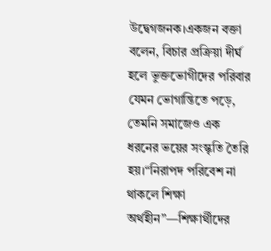উদ্বেগজনক।একজন বক্তা বলেন, বিচার প্রক্রিয়া দীর্ঘ হলে ভুক্তভোগীদের পরিবার যেমন ভোগান্তিতে পড়ে, তেমনি সমাজেও এক ধরনের ভয়ের সংস্কৃতি তৈরি হয়।“নিরাপদ পরিবেশ না থাকলে শিক্ষা অর্থহীন”—শিক্ষার্থীদের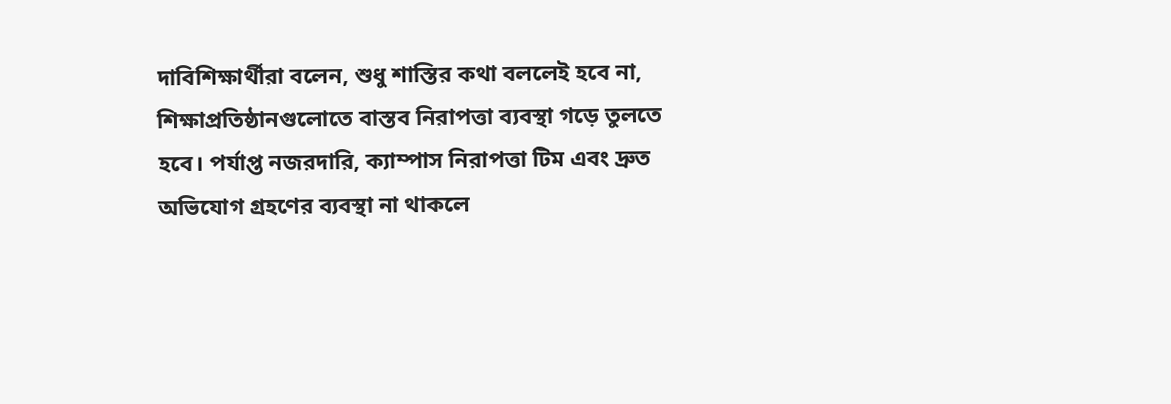দাবিশিক্ষার্থীরা বলেন, শুধু শাস্তির কথা বললেই হবে না, শিক্ষাপ্রতিষ্ঠানগুলোতে বাস্তব নিরাপত্তা ব্যবস্থা গড়ে তুলতে হবে। পর্যাপ্ত নজরদারি, ক্যাম্পাস নিরাপত্তা টিম এবং দ্রুত অভিযোগ গ্রহণের ব্যবস্থা না থাকলে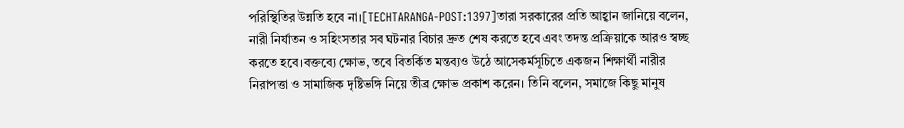পরিস্থিতির উন্নতি হবে না।[TECHTARANGA-POST:1397]তারা সরকারের প্রতি আহ্বান জানিয়ে বলেন, নারী নির্যাতন ও সহিংসতার সব ঘটনার বিচার দ্রুত শেষ করতে হবে এবং তদন্ত প্রক্রিয়াকে আরও স্বচ্ছ করতে হবে।বক্তব্যে ক্ষোভ, তবে বিতর্কিত মন্তব্যও উঠে আসেকর্মসূচিতে একজন শিক্ষার্থী নারীর নিরাপত্তা ও সামাজিক দৃষ্টিভঙ্গি নিয়ে তীব্র ক্ষোভ প্রকাশ করেন। তিনি বলেন, সমাজে কিছু মানুষ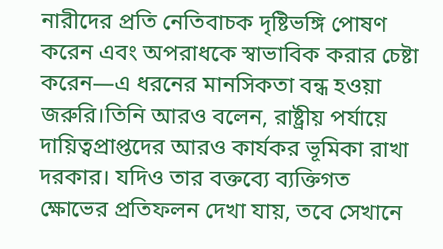নারীদের প্রতি নেতিবাচক দৃষ্টিভঙ্গি পোষণ করেন এবং অপরাধকে স্বাভাবিক করার চেষ্টা করেন—এ ধরনের মানসিকতা বন্ধ হওয়া জরুরি।তিনি আরও বলেন, রাষ্ট্রীয় পর্যায়ে দায়িত্বপ্রাপ্তদের আরও কার্যকর ভূমিকা রাখা দরকার। যদিও তার বক্তব্যে ব্যক্তিগত ক্ষোভের প্রতিফলন দেখা যায়, তবে সেখানে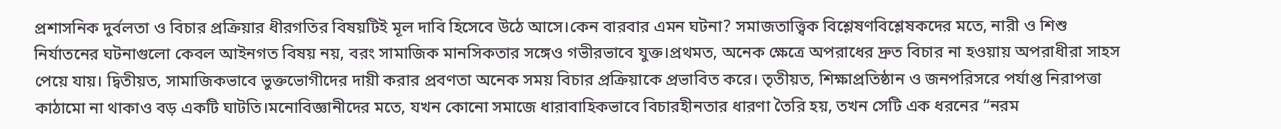প্রশাসনিক দুর্বলতা ও বিচার প্রক্রিয়ার ধীরগতির বিষয়টিই মূল দাবি হিসেবে উঠে আসে।কেন বারবার এমন ঘটনা? সমাজতাত্ত্বিক বিশ্লেষণবিশ্লেষকদের মতে, নারী ও শিশু নির্যাতনের ঘটনাগুলো কেবল আইনগত বিষয় নয়, বরং সামাজিক মানসিকতার সঙ্গেও গভীরভাবে যুক্ত।প্রথমত, অনেক ক্ষেত্রে অপরাধের দ্রুত বিচার না হওয়ায় অপরাধীরা সাহস পেয়ে যায়। দ্বিতীয়ত, সামাজিকভাবে ভুক্তভোগীদের দায়ী করার প্রবণতা অনেক সময় বিচার প্রক্রিয়াকে প্রভাবিত করে। তৃতীয়ত, শিক্ষাপ্রতিষ্ঠান ও জনপরিসরে পর্যাপ্ত নিরাপত্তা কাঠামো না থাকাও বড় একটি ঘাটতি।মনোবিজ্ঞানীদের মতে, যখন কোনো সমাজে ধারাবাহিকভাবে বিচারহীনতার ধারণা তৈরি হয়, তখন সেটি এক ধরনের “নরম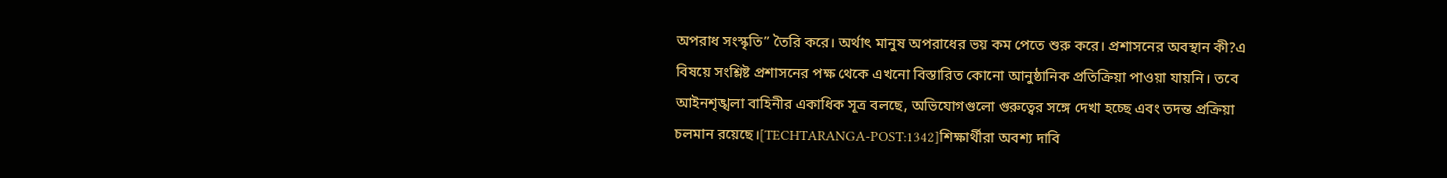অপরাধ সংস্কৃতি” তৈরি করে। অর্থাৎ মানুষ অপরাধের ভয় কম পেতে শুরু করে। প্রশাসনের অবস্থান কী?এ বিষয়ে সংশ্লিষ্ট প্রশাসনের পক্ষ থেকে এখনো বিস্তারিত কোনো আনুষ্ঠানিক প্রতিক্রিয়া পাওয়া যায়নি। তবে আইনশৃঙ্খলা বাহিনীর একাধিক সূত্র বলছে, অভিযোগগুলো গুরুত্বের সঙ্গে দেখা হচ্ছে এবং তদন্ত প্রক্রিয়া চলমান রয়েছে।[TECHTARANGA-POST:1342]শিক্ষার্থীরা অবশ্য দাবি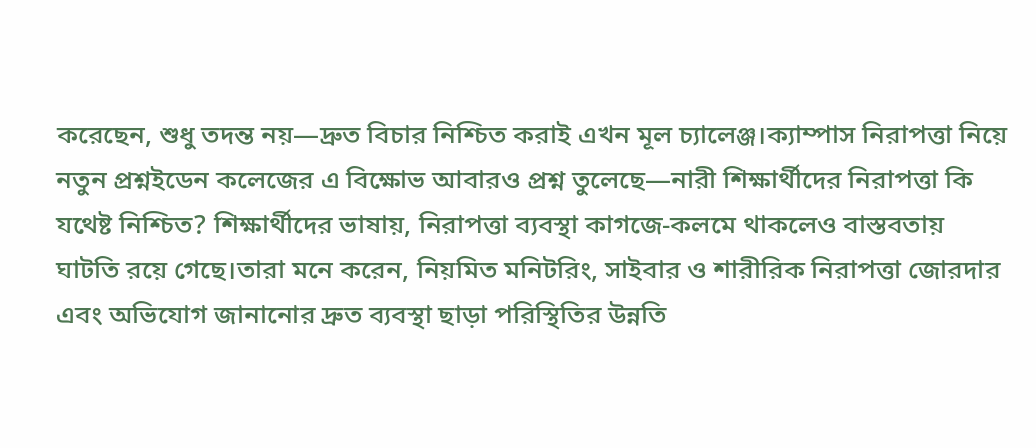করেছেন, শুধু তদন্ত নয়—দ্রুত বিচার নিশ্চিত করাই এখন মূল চ্যালেঞ্জ।ক্যাম্পাস নিরাপত্তা নিয়ে নতুন প্রশ্নইডেন কলেজের এ বিক্ষোভ আবারও প্রশ্ন তুলেছে—নারী শিক্ষার্থীদের নিরাপত্তা কি যথেষ্ট নিশ্চিত? শিক্ষার্থীদের ভাষায়, নিরাপত্তা ব্যবস্থা কাগজে-কলমে থাকলেও বাস্তবতায় ঘাটতি রয়ে গেছে।তারা মনে করেন, নিয়মিত মনিটরিং, সাইবার ও শারীরিক নিরাপত্তা জোরদার এবং অভিযোগ জানানোর দ্রুত ব্যবস্থা ছাড়া পরিস্থিতির উন্নতি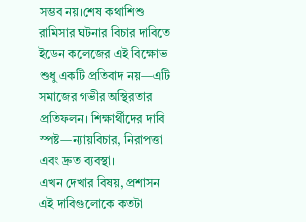সম্ভব নয়।শেষ কথাশিশু রামিসার ঘটনার বিচার দাবিতে ইডেন কলেজের এই বিক্ষোভ শুধু একটি প্রতিবাদ নয়—এটি সমাজের গভীর অস্থিরতার প্রতিফলন। শিক্ষার্থীদের দাবি স্পষ্ট—ন্যায়বিচার, নিরাপত্তা এবং দ্রুত ব্যবস্থা।
এখন দেখার বিষয়, প্রশাসন এই দাবিগুলোকে কতটা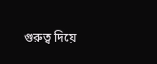গুরুত্ব দিয়ে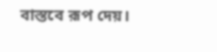বাস্তবে রূপ দেয়।